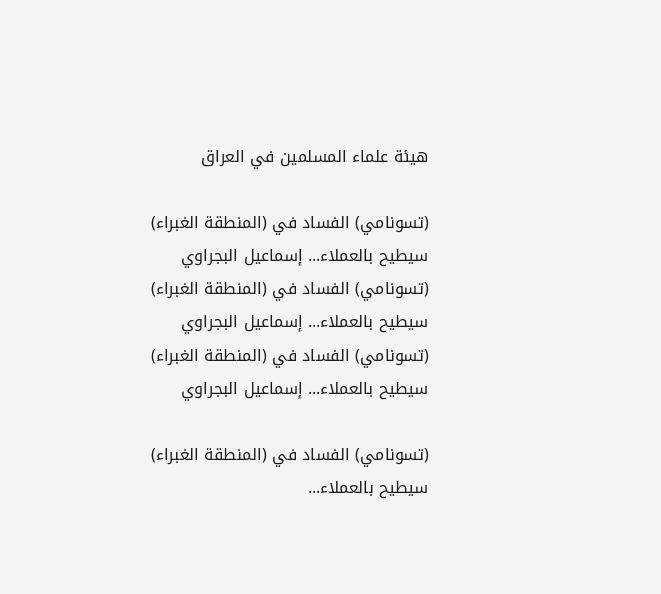هيئة علماء المسلمين في العراق

(تسونامي) الفساد في (المنطقة الغبراء) سيطيح بالعملاء... إسماعيل البجراوي
(تسونامي) الفساد في (المنطقة الغبراء) سيطيح بالعملاء... إسماعيل البجراوي  (تسونامي) الفساد في (المنطقة الغبراء) سيطيح بالعملاء... إسماعيل البجراوي

(تسونامي) الفساد في (المنطقة الغبراء) سيطيح بالعملاء...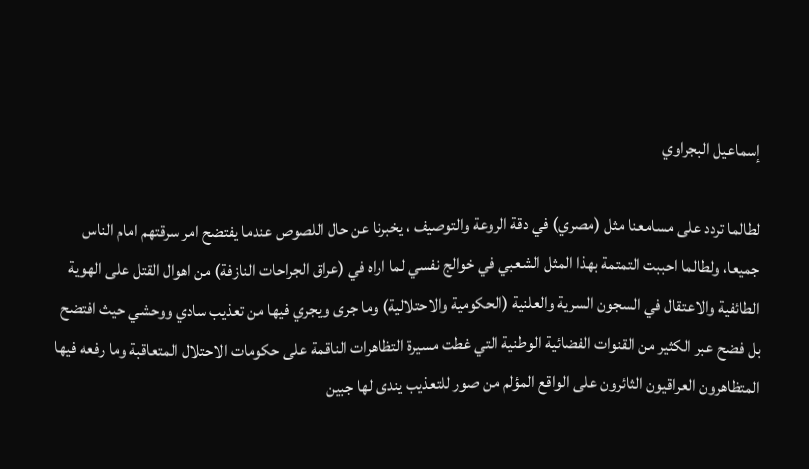إسماعيل البجراوي

لطالما تردد على مسامعنا مثل (مصري) في دقة الروعة والتوصيف ، يخبرنا عن حال اللصوص عندما يفتضح امر سرقتهم امام الناس جميعا، ولطالما احببت التمتمة بهذا المثل الشعبي في خوالج نفسي لما اراه في (عراق الجراحات النازفة) من اهوال القتل على الهوية الطائفية والاعتقال في السجون السرية والعلنية (الحكومية والاحتلالية) وما جرى ويجري فيها من تعذيب سادي ووحشي حيث افتضح بل فضح عبر الكثير من القنوات الفضائية الوطنية التي غطت مسيرة التظاهرات الناقمة على حكومات الاحتلال المتعاقبة وما رفعه فيها المتظاهرون العراقيون الثائرون على الواقع المؤلم من صور للتعذيب يندى لها جبين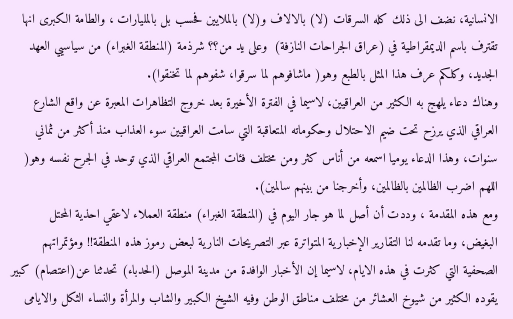الانسانية، نضف الى ذلك كله السرقات (لا) بالالاف و(لا) بالملايين فحسب بل بالمليارات ، والطامة الكبرى انها تقترف باسم الديمقراطية في (عراق الجراحات النازفة)  وعلى يد من؟؟ شرذمة (المنطقة الغبراء) من سياسيي العهد الجديد، وكلكم عرف هذا المثل بالطبع وهو( ماشافوهم لما سرقوا، شفوهم لما تخنقوا).
وهناك دعاء يلهج به الكثير من العراقيين، لاسيما في الفترة الأخيرة بعد خروج التظاهرات المعبرة عن واقع الشارع العراقي الذي يرزح تحت ضيم الاحتلال وحكوماته المتعاقبة التي سامت العراقيين سوء العذاب منذ أكثر من ثماني سنوات، وهذا الدعاء يوميا اسمعه من أناس كثر ومن مختلف فئات المجتمع العراقي الذي توحد في الجرح نفسه وهو( اللهم اضرب الظالمين بالظالمين، وأخرجنا من بينهم سالمين).
ومع هذه المقدمة ، وددت أن أصل لما هو جار اليوم في (المنطقة الغبراء) منطقة العملاء لاعقي احذية المحتل البغيض، وما تقدمه لنا التقارير الإخبارية المتواترة عبر التصريحات النارية لبعض رموز هذه المنطقة!! ومؤتمراتهم الصحفية التي كثرت في هذه الايام، لاسيما إن الأخبار الوافدة من مدينة الموصل (الحدباء) تحدثنا عن(اعتصام) كبير يقوده الكثير من شيوخ العشائر من مختلف مناطق الوطن وفيه الشيخ الكبير والشاب والمرأة والنساء الثكل والايامى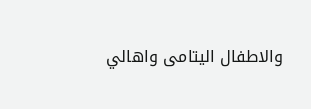والاطفال اليتامى واهالي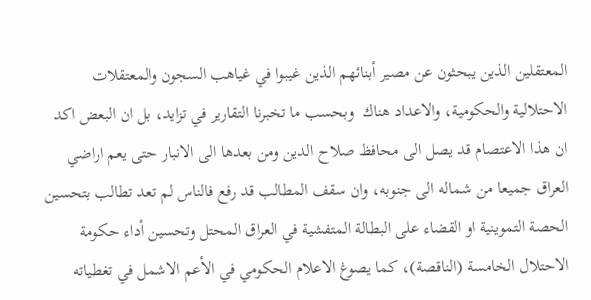المعتقلين الذين يبحثون عن مصير أبنائهم الذين غيبوا في غياهب السجون والمعتقلات الاحتلالية والحكومية، والاعداد هناك  وبحسب ما تخبرنا التقارير في تزايد، بل ان البعض اكد ان هذا الاعتصام قد يصل الى محافظ صلاح الدين ومن بعدها الى الانبار حتى يعم اراضي العراق جميعا من شماله الى جنوبه، وان سقف المطالب قد رفع فالناس لم تعد تطالب بتحسين الحصة التموينية او القضاء على البطالة المتفشية في العراق المحتل وتحسين أداء حكومة الاحتلال الخامسة (الناقصة)، كما يصوغ الاعلام الحكومي في الأعم الاشمل في تغطياته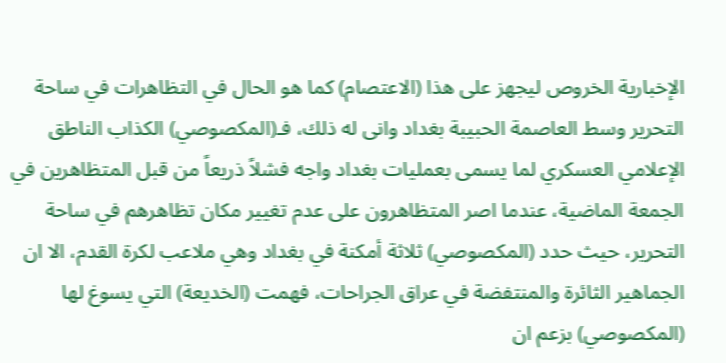الإخبارية الخروص ليجهز على هذا (الاعتصام) كما هو الحال في التظاهرات في ساحة التحرير وسط العاصمة الحبيبة بغداد وانى له ذلك، فـ(المكصوصي) الكذاب الناطق الإعلامي العسكري لما يسمى بعمليات بغداد واجه فشلاً ذريعاً من قبل المتظاهرين في الجمعة الماضية، عندما اصر المتظاهرون على عدم تغيير مكان تظاهرهم في ساحة التحرير، حيث حدد (المكصوصي) ثلاثة أمكنة في بغداد وهي ملاعب لكرة القدم، الا ان الجماهير الثائرة والمنتفضة في عراق الجراحات، فهمت (الخديعة) التي يسوغ لها (المكصوصي) بزعم ان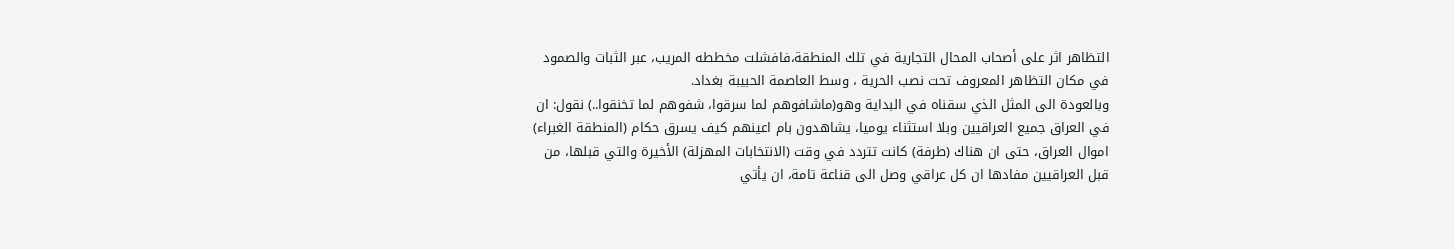التظاهر اثر على أصحاب المحال التجارية في تلك المنطقة،فافشلت مخططه المريب، عبر الثبات والصمود في مكان التظاهر المعروف تحت نصب الحرية ، وسط العاصمة الحبيبة بغداد.
وبالعودة الى المثل الذي سقناه في البداية وهو(ماشافوهم لما سرقوا، شفوهم لما تخنقوا..) نقول: ان في العراق جميع العراقيين وبلا استثناء يوميا، يشاهدون بام اعينهم كيف يسرق حكام (المنطقة الغبراء) اموال العراق، حتى ان هناك (طرفة) كانت تتردد في وقت (الانتخابات المهزلة) الأخيرة والتي قبلها، من قبل العراقيين مفادها ان كل عراقي وصل الى قناعة تامة، ان يأتي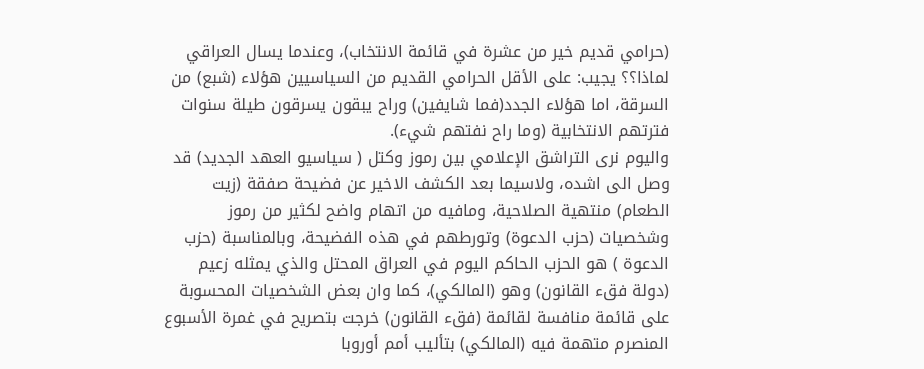(حرامي قديم خير من عشرة في قائمة الانتخاب)، وعندما يسال العراقي لماذا؟؟ يجيب: على الأقل الحرامي القديم من السياسيين هؤلاء (شبع) من السرقة، اما هؤلاء الجدد(فما شايفين) وراح يبقون يسرقون طيلة سنوات فترتهم الانتخابية (وما راح نفتهم شيء).
واليوم نرى التراشق الإعلامي بين رموز وكتل ( سياسيو العهد الجديد) قد وصل الى اشده، ولاسيما بعد الكشف الاخير عن فضيحة صفقة (زيت الطعام) منتهية الصلاحية، ومافيه من اتهام واضح لكثير من رموز وشخصيات (حزب الدعوة) وتورطهم في هذه الفضيحة، وبالمناسبة (حزب الدعوة ) هو الحزب الحاكم اليوم في العراق المحتل والذي يمثله زعيم (دولة فقء القانون) وهو (المالكي)، كما وان بعض الشخصيات المحسوبة على قائمة منافسة لقائمة (فقء القانون) خرجت بتصريح في غمرة الأسبوع المنصرم متهمة فيه (المالكي) بتأليب أمم أوروبا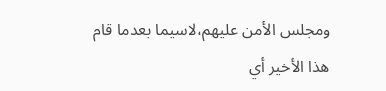ومجلس الأمن عليهم،لاسيما بعدما قام هذا الأخير أي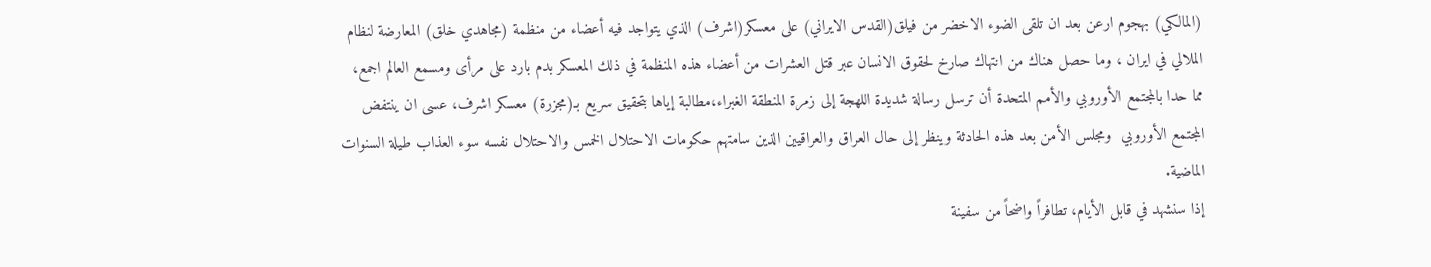(المالكي) بهجوم ارعن بعد ان تلقى الضوء الاخضر من فيلق(القدس الايراني) على معسكر(اشرف) الذي يتواجد فيه أعضاء من منظمة (مجاهدي خلق) المعارضة لنظام الملالي في ايران ، وما حصل هناك من انتهاك صارخ لحقوق الانسان عبر قتل العشرات من أعضاء هذه المنظمة في ذلك المعسكر بدم بارد على مرأى ومسمع العالم اجمع، مما حدا بالمجتمع الأوروبي والأمم المتحدة أن ترسل رسالة شديدة اللهجة إلى زمرة المنطقة الغبراء،مطالبة إياها بتحقيق سريع بـ(مجزرة) معسكر اشرف، عسى ان ينتفض المجتمع الأوروبي  ومجلس الأمن بعد هذه الحادثة وينظر إلى حال العراق والعراقيين الذين سامتهم حكومات الاحتلال الخمس والاحتلال نفسه سوء العذاب طيلة السنوات الماضية.
إذا سنشهد في قابل الأيام، تطافراً واضحاً من سفينة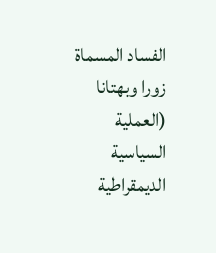الفساد المسماة زورا وبهتانا (العملية السياسية الديمقراطية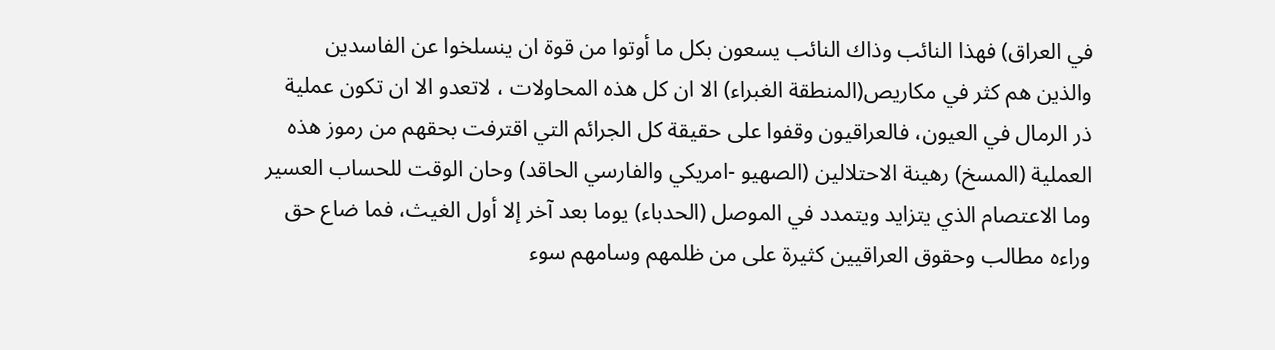في العراق) فهذا النائب وذاك النائب يسعون بكل ما أوتوا من قوة ان ينسلخوا عن الفاسدين والذين هم كثر في مكاريص(المنطقة الغبراء) الا ان كل هذه المحاولات ، لاتعدو الا ان تكون عملية ذر الرمال في العيون، فالعراقيون وقفوا على حقيقة كل الجرائم التي اقترفت بحقهم من رموز هذه العملية (المسخ) رهينة الاحتلالين (الصهيو -امريكي والفارسي الحاقد) وحان الوقت للحساب العسير وما الاعتصام الذي يتزايد ويتمدد في الموصل (الحدباء) يوما بعد آخر إلا أول الغيث، فما ضاع حق وراءه مطالب وحقوق العراقيين كثيرة على من ظلمهم وسامهم سوء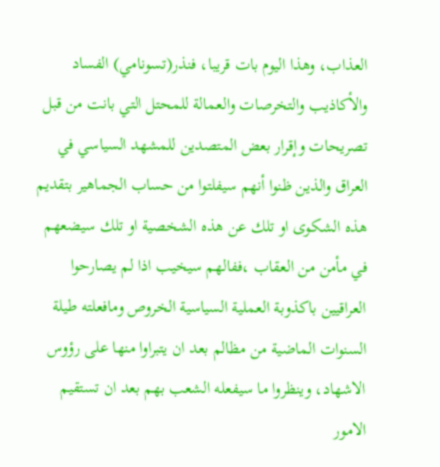العذاب، وهذا اليوم بات قريبا، فنذر(تسونامي) الفساد والأكاذيب والتخرصات والعمالة للمحتل التي بانت من قبل تصريحات وإقرار بعض المتصدين للمشهد السياسي في العراق والذين ظنوا أنهم سيفلتوا من حساب الجماهير بتقديم هذه الشكوى او تلك عن هذه الشخصية او تلك سيضعهم في مأمن من العقاب ،ففالهم سيخيب اذا لم يصارحوا العراقيين باكذوبة العملية السياسية الخروص ومافعلته طيلة السنوات الماضية من مظالم بعد ان يتبراوا منها على رؤوس الاشهاد، وينظروا ما سيفعله الشعب بهم بعد ان تستقيم الامور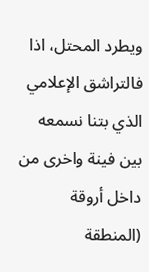ويطرد المحتل، اذا فالتراشق الإعلامي الذي بتنا نسمعه بين فينة واخرى من داخل أروقة (المنطقة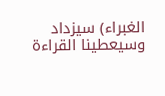الغبراء) سيزداد وسيعطينا القراءة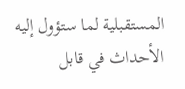المستقبلية لما ستؤول إليه الأحداث في قابل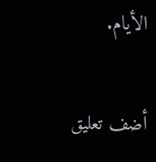الأيام.

أضف تعليق